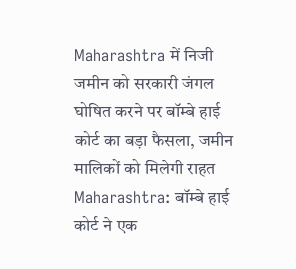Maharashtra में निजी जमीन को सरकारी जंगल घोषित करने पर बॉम्बे हाई कोर्ट का बड़ा फैसला, जमीन मालिकों को मिलेगी राहत
Maharashtra: बॉम्बे हाई कोर्ट ने एक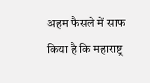अहम फैसले में साफ किया है कि महाराष्ट्र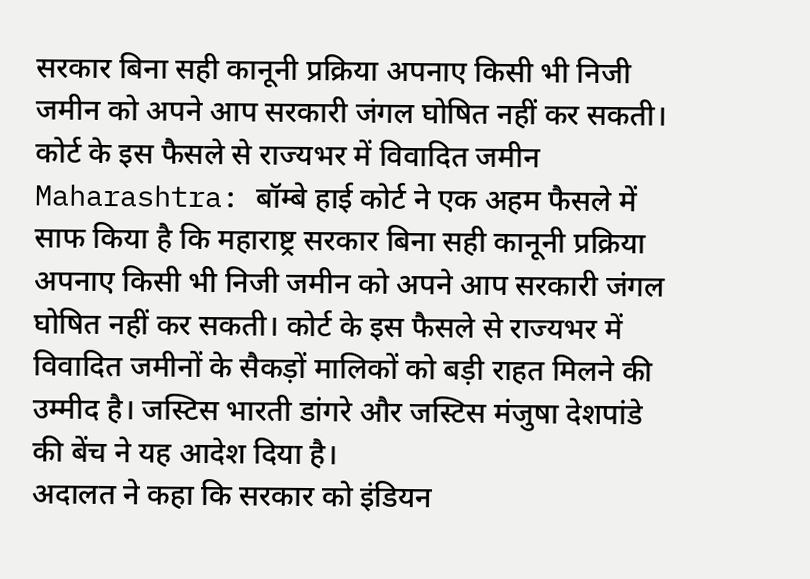सरकार बिना सही कानूनी प्रक्रिया अपनाए किसी भी निजी जमीन को अपने आप सरकारी जंगल घोषित नहीं कर सकती। कोर्ट के इस फैसले से राज्यभर में विवादित जमीन
Maharashtra: बॉम्बे हाई कोर्ट ने एक अहम फैसले में साफ किया है कि महाराष्ट्र सरकार बिना सही कानूनी प्रक्रिया अपनाए किसी भी निजी जमीन को अपने आप सरकारी जंगल घोषित नहीं कर सकती। कोर्ट के इस फैसले से राज्यभर में विवादित जमीनों के सैकड़ों मालिकों को बड़ी राहत मिलने की उम्मीद है। जस्टिस भारती डांगरे और जस्टिस मंजुषा देशपांडे की बेंच ने यह आदेश दिया है।
अदालत ने कहा कि सरकार को इंडियन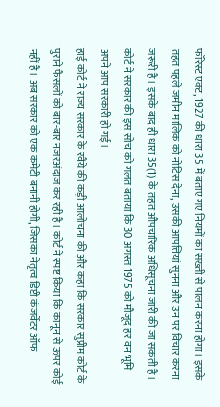फॉरेस्ट एक्ट, 1927 की धारा 35 में बताए गए नियमों का सख्ती से पालन करना होगा। इसके तहत पहले जमीन मालिक को नोटिस देना, उसकी आपत्तियां सुनना और उन पर विचार करना जरूरी है। इसके बाद ही धारा 35(1) के तहत औपचारिक अधिसूचना जारी की जा सकती है। कोर्ट ने सरकार की इस सोच को गलत बताया कि 30 अगस्त 1975 को मौजूद हर वन भूमि अपने आप सरकारी हो गई।
हाई कोर्ट ने राज्य सरकार के रवैये की कड़ी आलोचना की और कहा कि सरकार सुप्रीम कोर्ट के पुराने फैसलों को बार-बार नजरअंदाज कर रही है। कोर्ट ने स्पष्ट किया कि कानून से ऊपर कोई नहीं है। अब सरकार को एक कमेटी बनानी होगी, जिसका नेतृत्व डिप्टी कंजर्वेटर ऑफ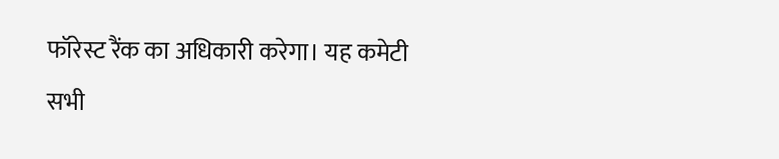फॉरेस्ट रैंक का अधिकारी करेगा। यह कमेटी सभी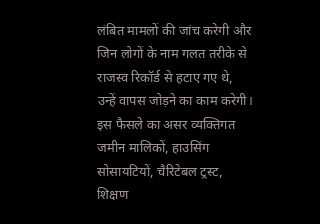लंबित मामलों की जांच करेगी और जिन लोगों के नाम गलत तरीके से राजस्व रिकॉर्ड से हटाए गए थे, उन्हें वापस जोड़ने का काम करेगी।
इस फैसले का असर व्यक्तिगत जमीन मालिकों, हाउसिंग सोसायटियों, चैरिटेबल ट्रस्ट, शिक्षण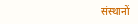संस्थानों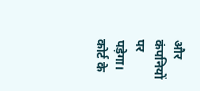और कंपनियों पर पड़ेगा। कोर्ट के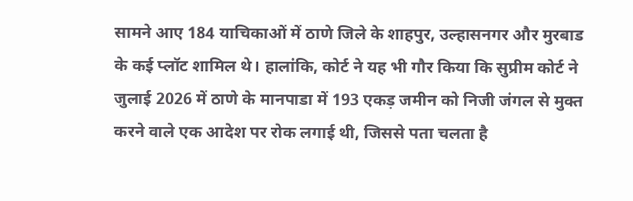सामने आए 184 याचिकाओं में ठाणे जिले के शाहपुर, उल्हासनगर और मुरबाड के कई प्लॉट शामिल थे। हालांकि, कोर्ट ने यह भी गौर किया कि सुप्रीम कोर्ट ने जुलाई 2026 में ठाणे के मानपाडा में 193 एकड़ जमीन को निजी जंगल से मुक्त करने वाले एक आदेश पर रोक लगाई थी, जिससे पता चलता है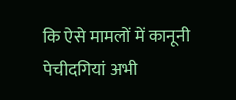कि ऐसे मामलों में कानूनी पेचीदगियां अभी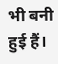भी बनी हुई हैं।